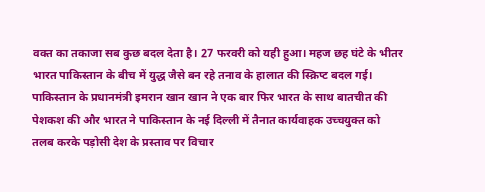वक्त का तकाजा सब कुछ बदल देता है। 27 फरवरी को यही हुआ। महज छह घंटे के भीतर भारत पाकिस्तान के बीच में युद्ध जैसे बन रहे तनाव के हालात की स्क्रिप्ट बदल गई। पाकिस्तान के प्रधानमंत्री इमरान खान खान ने एक बार फिर भारत के साथ बातचीत की पेशकश की और भारत ने पाकिस्तान के नई दिल्ली में तैनात कार्यवाहक उच्चयुक्त को तलब करके पड़ोसी देश के प्रस्ताव पर विचार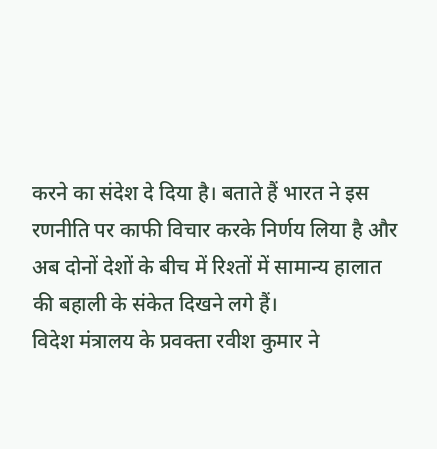करने का संदेश दे दिया है। बताते हैं भारत ने इस रणनीति पर काफी विचार करके निर्णय लिया है और अब दोनों देशों के बीच में रिश्तों में सामान्य हालात की बहाली के संकेत दिखने लगे हैं।
विदेश मंत्रालय के प्रवक्ता रवीश कुमार ने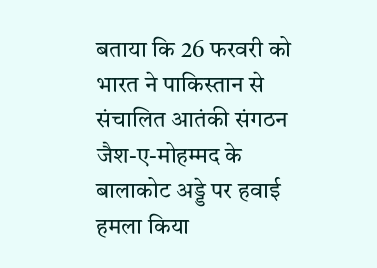बताया कि 26 फरवरी को भारत ने पाकिस्तान से संचालित आतंकी संगठन जैश-ए-मोहम्मद के बालाकोट अड्डे पर हवाई हमला किया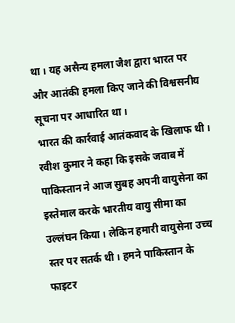था। यह असैन्य हमला जैश द्वारा भारत पर और आतंकी हमला किए जाने की विश्वसनीय सूचना पर आधारित था।
भारत की कार्रवाई आतंकवाद के खिलाफ थी। रवीश कुमार ने कहा कि इसके जवाब में पाकिस्तान ने आज सुबह अपनी वायुसेना का इस्तेमाल करके भारतीय वायु सीमा का उल्लंघन किया। लेकिन हमारी वायुसेना उच्च स्तर पर सतर्क थी। हमने पाकिस्तान के फाइटर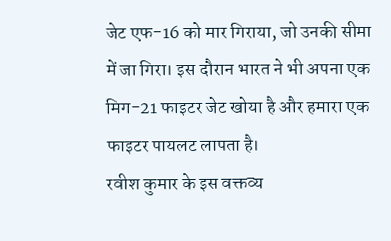जेट एफ-16 को मार गिराया, जो उनकी सीमा में जा गिरा। इस दौरान भारत ने भी अपना एक मिग-21 फाइटर जेट खोया है और हमारा एक फाइटर पायलट लापता है।
रवीश कुमार के इस वक्तव्य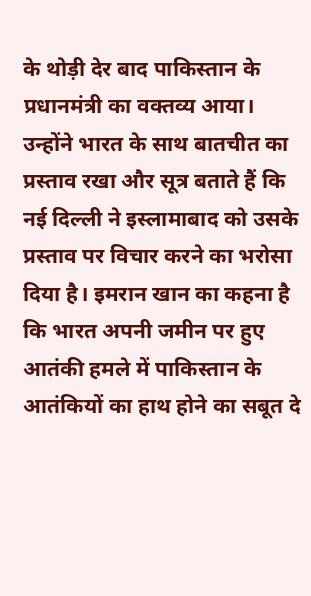के थोड़ी देर बाद पाकिस्तान के प्रधानमंत्री का वक्तव्य आया। उन्होंने भारत के साथ बातचीत का प्रस्ताव रखा और सूत्र बताते हैं कि नई दिल्ली ने इस्लामाबाद को उसके प्रस्ताव पर विचार करने का भरोसा दिया है। इमरान खान का कहना है कि भारत अपनी जमीन पर हुए आतंकी हमले में पाकिस्तान के आतंकियों का हाथ होने का सबूत दे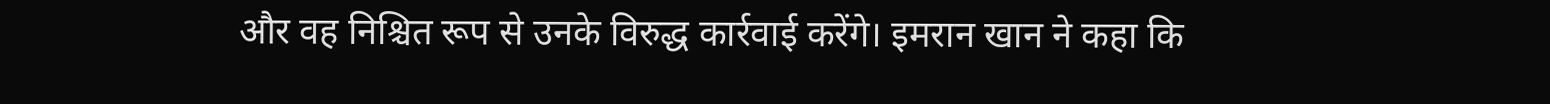और वह निश्चित रूप से उनके विरुद्ध कार्रवाई करेंगे। इमरान खान ने कहा कि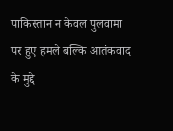पाकिस्तान न केवल पुलवामा पर हुए हमले बल्कि आतंकवाद के मुद्दे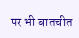पर भी बातचीत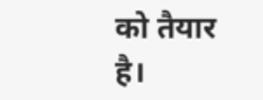को तैयार है।